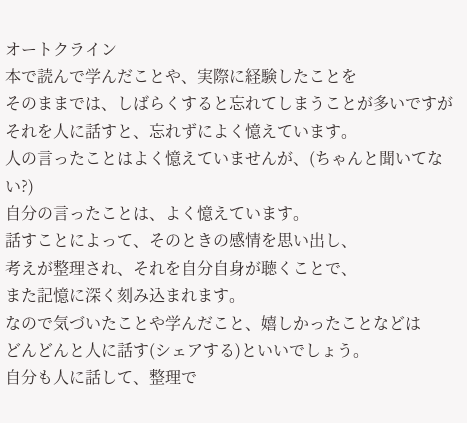オートクライン
本で読んで学んだことや、実際に経験したことを
そのままでは、しばらくすると忘れてしまうことが多いですが
それを人に話すと、忘れずによく憶えています。
人の言ったことはよく憶えていませんが、(ちゃんと聞いてない?)
自分の言ったことは、よく憶えています。
話すことによって、そのときの感情を思い出し、
考えが整理され、それを自分自身が聴くことで、
また記憶に深く刻み込まれます。
なので気づいたことや学んだこと、嬉しかったことなどは
どんどんと人に話す(シェアする)といいでしょう。
自分も人に話して、整理で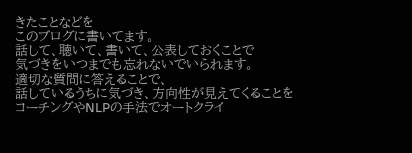きたことなどを
このブログに書いてます。
話して、聴いて、書いて、公表しておくことで
気づきをいつまでも忘れないでいられます。
適切な質問に答えることで、
話しているうちに気づき、方向性が見えてくることを
コーチングやNLPの手法でオートクライ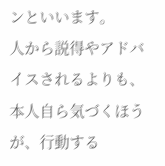ンといいます。
人から説得やアドバイスされるよりも、
本人自ら気づくほうが、行動する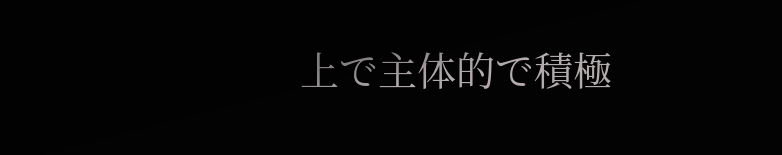上で主体的で積極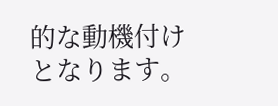的な動機付け
となります。